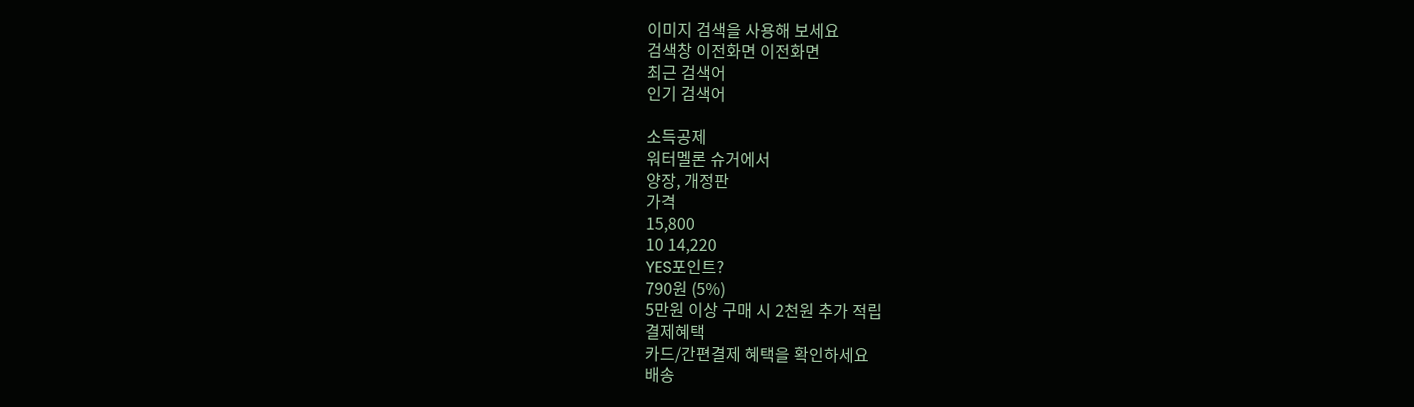이미지 검색을 사용해 보세요
검색창 이전화면 이전화면
최근 검색어
인기 검색어

소득공제
워터멜론 슈거에서
양장, 개정판
가격
15,800
10 14,220
YES포인트?
790원 (5%)
5만원 이상 구매 시 2천원 추가 적립
결제혜택
카드/간편결제 혜택을 확인하세요
배송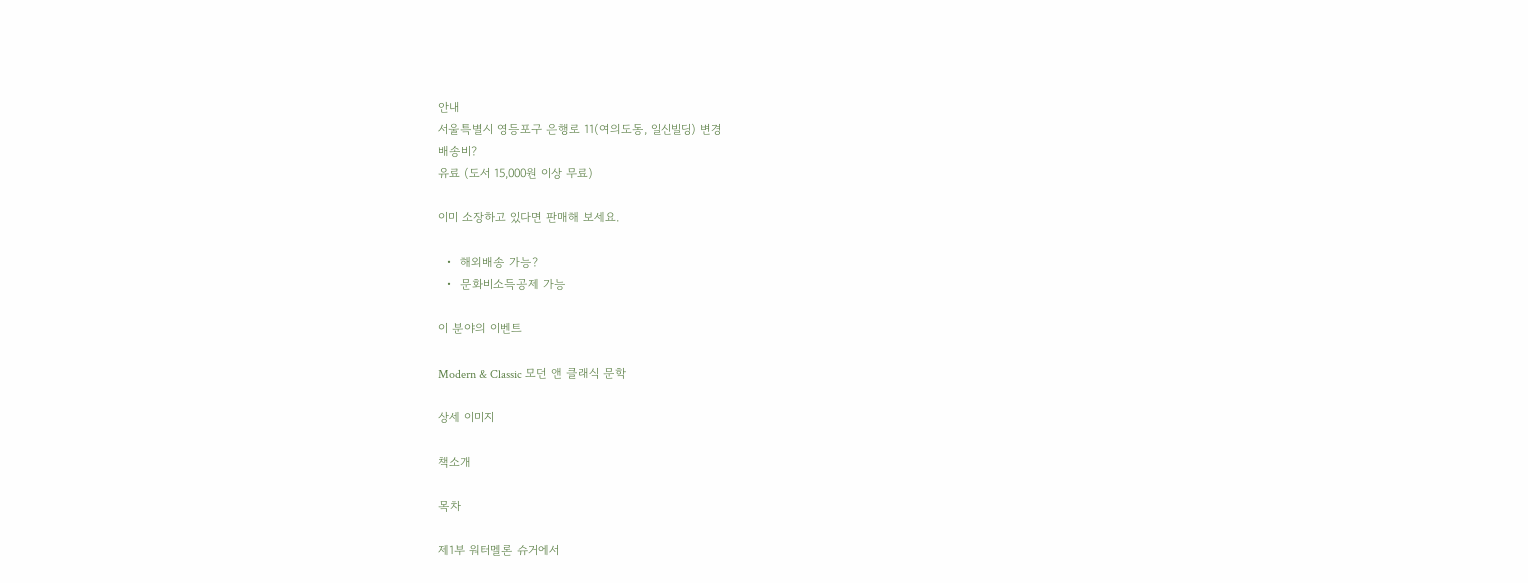안내
서울특별시 영등포구 은행로 11(여의도동, 일신빌딩) 변경
배송비?
유료 (도서 15,000원 이상 무료)

이미 소장하고 있다면 판매해 보세요.

  •  해외배송 가능?
  •  문화비소득공제 가능

이 분야의 이벤트

Modern & Classic 모던 앤 클래식 문학

상세 이미지

책소개

목차

제1부 워터멜론 슈거에서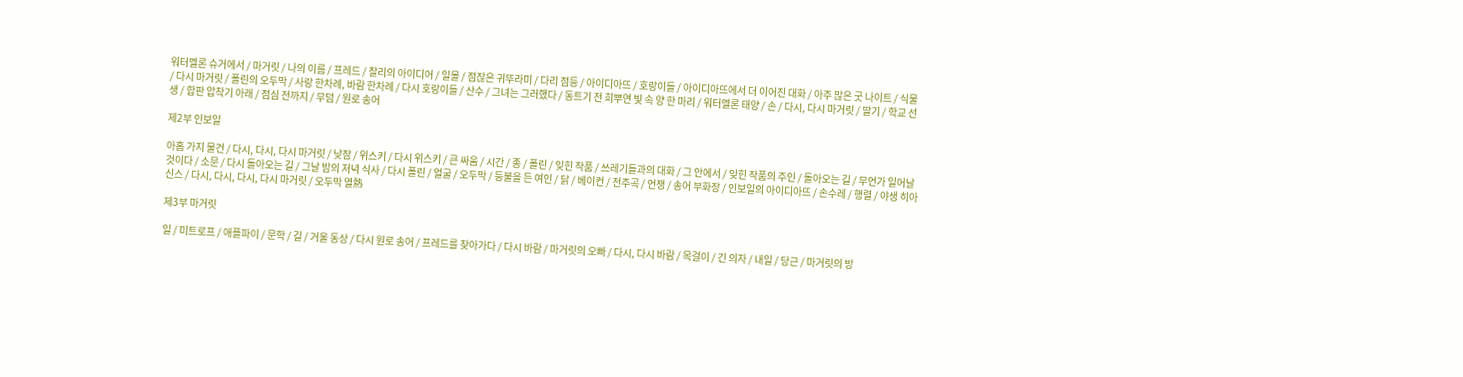워터멜론 슈거에서 / 마거릿 / 나의 이름 / 프레드 / 찰리의 아이디어 / 일몰 / 점잖은 귀뚜라미 / 다리 점등 / 아이디아뜨 / 호랑이들 / 아이디아뜨에서 더 이어진 대화 / 아주 많은 굿 나이트 / 식물 / 다시 마거릿 / 폴린의 오두막 / 사랑 한차례, 바람 한차례 / 다시 호랑이들 / 산수 / 그녀는 그러했다 / 동트기 전 희뿌연 빛 속 양 한 마리 / 워터멜론 태양 / 손 / 다시, 다시 마거릿 / 딸기 / 학교 선생 / 합판 압착기 아래 / 점심 전까지 / 무덤 / 원로 송어

제2부 인보일

아홉 가지 물건 / 다시, 다시, 다시 마거릿 / 낮잠 / 위스키 / 다시 위스키 / 큰 싸움 / 시간 / 종 / 폴린 / 잊힌 작품 / 쓰레기들과의 대화 / 그 안에서 / 잊힌 작품의 주인 / 돌아오는 길 / 무언가 일어날 것이다 / 소문 / 다시 돌아오는 길 / 그날 밤의 저녁 식사 / 다시 폴린 / 얼굴 / 오두막 / 등불을 든 여인 / 닭 / 베이컨 / 전주곡 / 언쟁 / 송어 부화장 / 인보일의 아이디아뜨 / 손수레 / 행렬 / 야생 히아신스 / 다시, 다시, 다시, 다시 마거릿 / 오두막 열熱

제3부 마거릿

일 / 미트로프 / 애플파이 / 문학 / 길 / 거울 동상 / 다시 원로 송어 / 프레드를 찾아가다 / 다시 바람 / 마거릿의 오빠 / 다시, 다시 바람 / 목걸이 / 긴 의자 / 내일 / 당근 / 마거릿의 방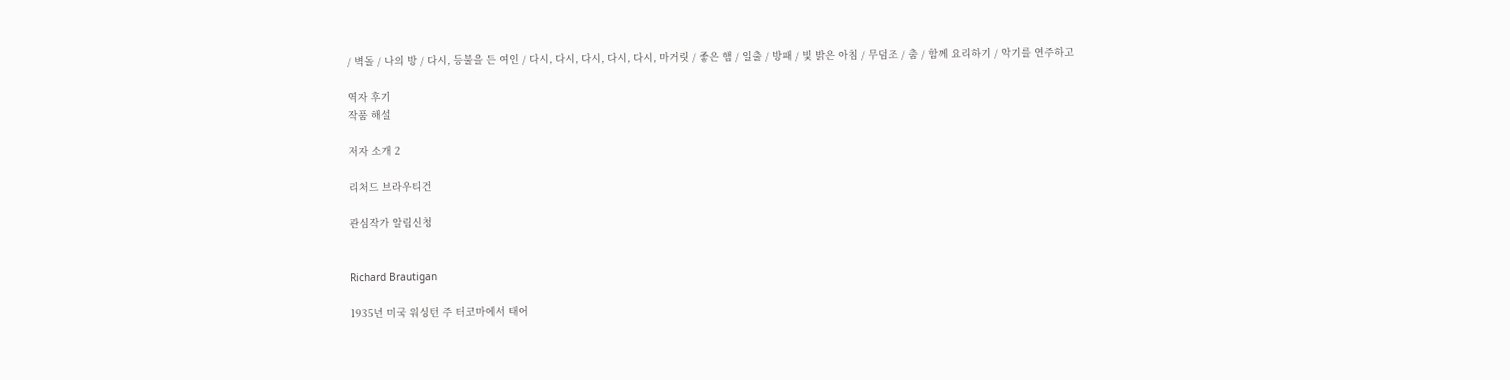/ 벽돌 / 나의 방 / 다시, 등불을 든 여인 / 다시, 다시, 다시, 다시, 다시, 마거릿 / 좋은 햄 / 일출 / 방패 / 빛 밝은 아침 / 무덤조 / 춤 / 함께 요리하기 / 악기를 연주하고

역자 후기
작품 해설

저자 소개 2

리처드 브라우티건

관심작가 알림신청


Richard Brautigan

1935년 미국 워싱턴 주 터코마에서 태어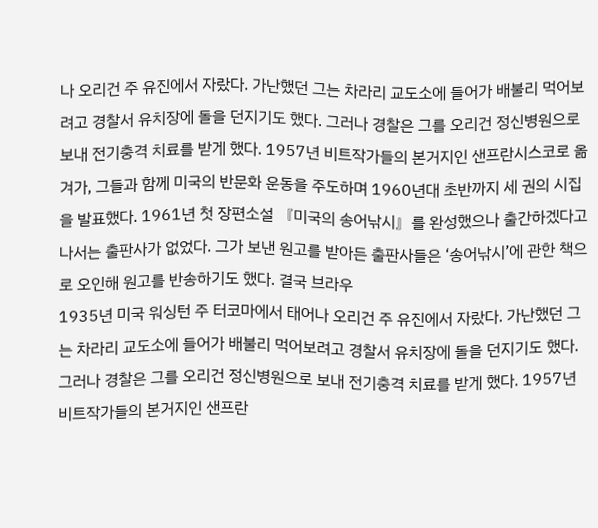나 오리건 주 유진에서 자랐다. 가난했던 그는 차라리 교도소에 들어가 배불리 먹어보려고 경찰서 유치장에 돌을 던지기도 했다. 그러나 경찰은 그를 오리건 정신병원으로 보내 전기충격 치료를 받게 했다. 1957년 비트작가들의 본거지인 샌프란시스코로 옮겨가, 그들과 함께 미국의 반문화 운동을 주도하며 1960년대 초반까지 세 권의 시집을 발표했다. 1961년 첫 장편소설 『미국의 송어낚시』를 완성했으나 출간하겠다고 나서는 출판사가 없었다. 그가 보낸 원고를 받아든 출판사들은 ‘송어낚시’에 관한 책으로 오인해 원고를 반송하기도 했다. 결국 브라우
1935년 미국 워싱턴 주 터코마에서 태어나 오리건 주 유진에서 자랐다. 가난했던 그는 차라리 교도소에 들어가 배불리 먹어보려고 경찰서 유치장에 돌을 던지기도 했다. 그러나 경찰은 그를 오리건 정신병원으로 보내 전기충격 치료를 받게 했다. 1957년 비트작가들의 본거지인 샌프란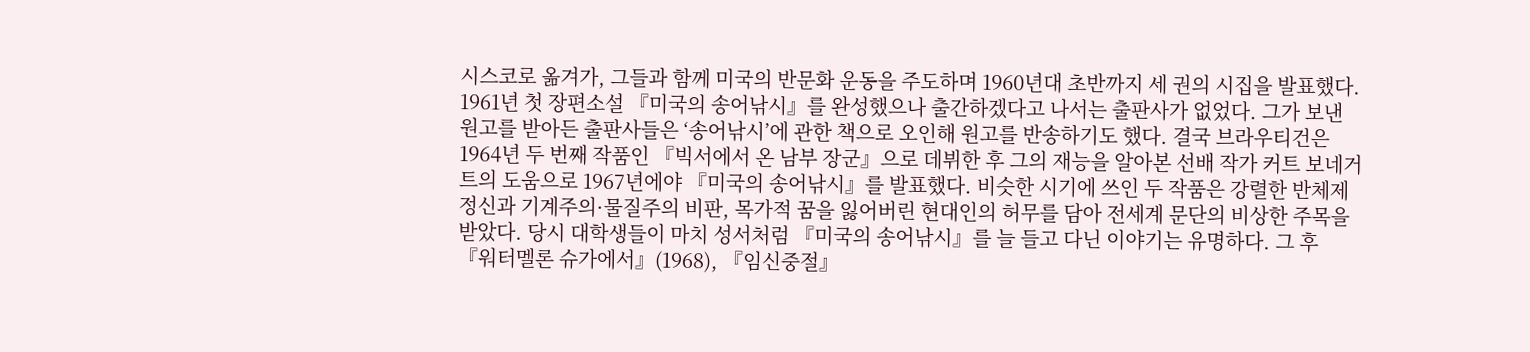시스코로 옮겨가, 그들과 함께 미국의 반문화 운동을 주도하며 1960년대 초반까지 세 권의 시집을 발표했다. 1961년 첫 장편소설 『미국의 송어낚시』를 완성했으나 출간하겠다고 나서는 출판사가 없었다. 그가 보낸 원고를 받아든 출판사들은 ‘송어낚시’에 관한 책으로 오인해 원고를 반송하기도 했다. 결국 브라우티건은 1964년 두 번째 작품인 『빅서에서 온 남부 장군』으로 데뷔한 후 그의 재능을 알아본 선배 작가 커트 보네거트의 도움으로 1967년에야 『미국의 송어낚시』를 발표했다. 비슷한 시기에 쓰인 두 작품은 강렬한 반체제 정신과 기계주의·물질주의 비판, 목가적 꿈을 잃어버린 현대인의 허무를 담아 전세계 문단의 비상한 주목을 받았다. 당시 대학생들이 마치 성서처럼 『미국의 송어낚시』를 늘 들고 다닌 이야기는 유명하다. 그 후 『워터멜론 슈가에서』(1968), 『임신중절』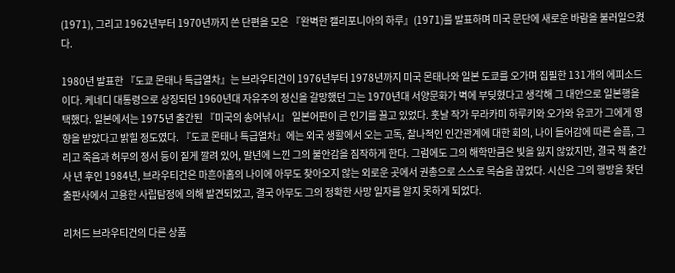(1971), 그리고 1962년부터 1970년까지 쓴 단편을 모은 『완벽한 캘리포니아의 하루』(1971)를 발표하며 미국 문단에 새로운 바람을 불러일으켰다.

1980년 발표한 『도쿄 몬태나 특급열차』는 브라우티건이 1976년부터 1978년까지 미국 몬태나와 일본 도쿄를 오가며 집필한 131개의 에피소드이다. 케네디 대통령으로 상징되던 1960년대 자유주의 정신을 갈망했던 그는 1970년대 서양문화가 벽에 부딪혔다고 생각해 그 대안으로 일본행을 택했다. 일본에서는 1975년 출간된 『미국의 송어낚시』 일본어판이 큰 인기를 끌고 있었다. 훗날 작가 무라카미 하루키와 오가와 유코가 그에게 영향을 받았다고 밝힐 정도였다. 『도쿄 몬태나 특급열차』에는 외국 생활에서 오는 고독, 찰나적인 인간관계에 대한 회의, 나이 들어감에 따른 슬픔, 그리고 죽음과 허무의 정서 등이 짙게 깔려 있어, 말년에 느낀 그의 불안감을 짐작하게 한다. 그럼에도 그의 해학만큼은 빛을 잃지 않았지만, 결국 책 출간 사 년 후인 1984년, 브라우티건은 마흔아홉의 나이에 아무도 찾아오지 않는 외로운 곳에서 권총으로 스스로 목숨을 끊었다. 시신은 그의 행방을 찾던 출판사에서 고용한 사립탐정에 의해 발견되었고, 결국 아무도 그의 정확한 사망 일자를 알지 못하게 되었다.

리처드 브라우티건의 다른 상품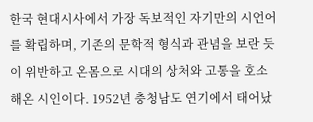한국 현대시사에서 가장 독보적인 자기만의 시언어를 확립하며, 기존의 문학적 형식과 관념을 보란 듯이 위반하고 온몸으로 시대의 상처와 고통을 호소해온 시인이다. 1952년 충청남도 연기에서 태어났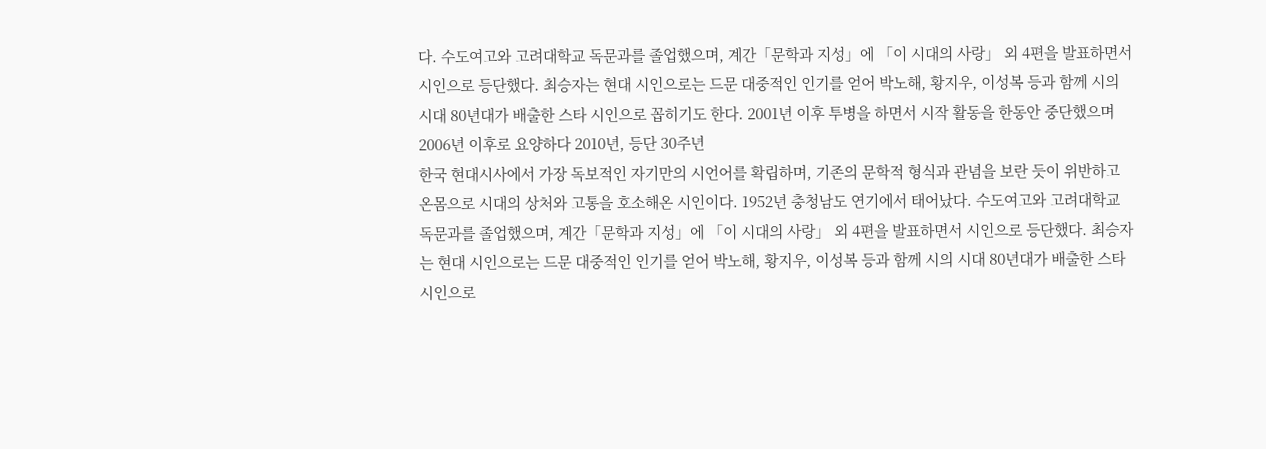다. 수도여고와 고려대학교 독문과를 졸업했으며, 계간「문학과 지성」에 「이 시대의 사랑」 외 4편을 발표하면서 시인으로 등단했다. 최승자는 현대 시인으로는 드문 대중적인 인기를 얻어 박노해, 황지우, 이성복 등과 함께 시의 시대 80년대가 배출한 스타 시인으로 꼽히기도 한다. 2001년 이후 투병을 하면서 시작 활동을 한동안 중단했으며 2006년 이후로 요양하다 2010년, 등단 30주년
한국 현대시사에서 가장 독보적인 자기만의 시언어를 확립하며, 기존의 문학적 형식과 관념을 보란 듯이 위반하고 온몸으로 시대의 상처와 고통을 호소해온 시인이다. 1952년 충청남도 연기에서 태어났다. 수도여고와 고려대학교 독문과를 졸업했으며, 계간「문학과 지성」에 「이 시대의 사랑」 외 4편을 발표하면서 시인으로 등단했다. 최승자는 현대 시인으로는 드문 대중적인 인기를 얻어 박노해, 황지우, 이성복 등과 함께 시의 시대 80년대가 배출한 스타 시인으로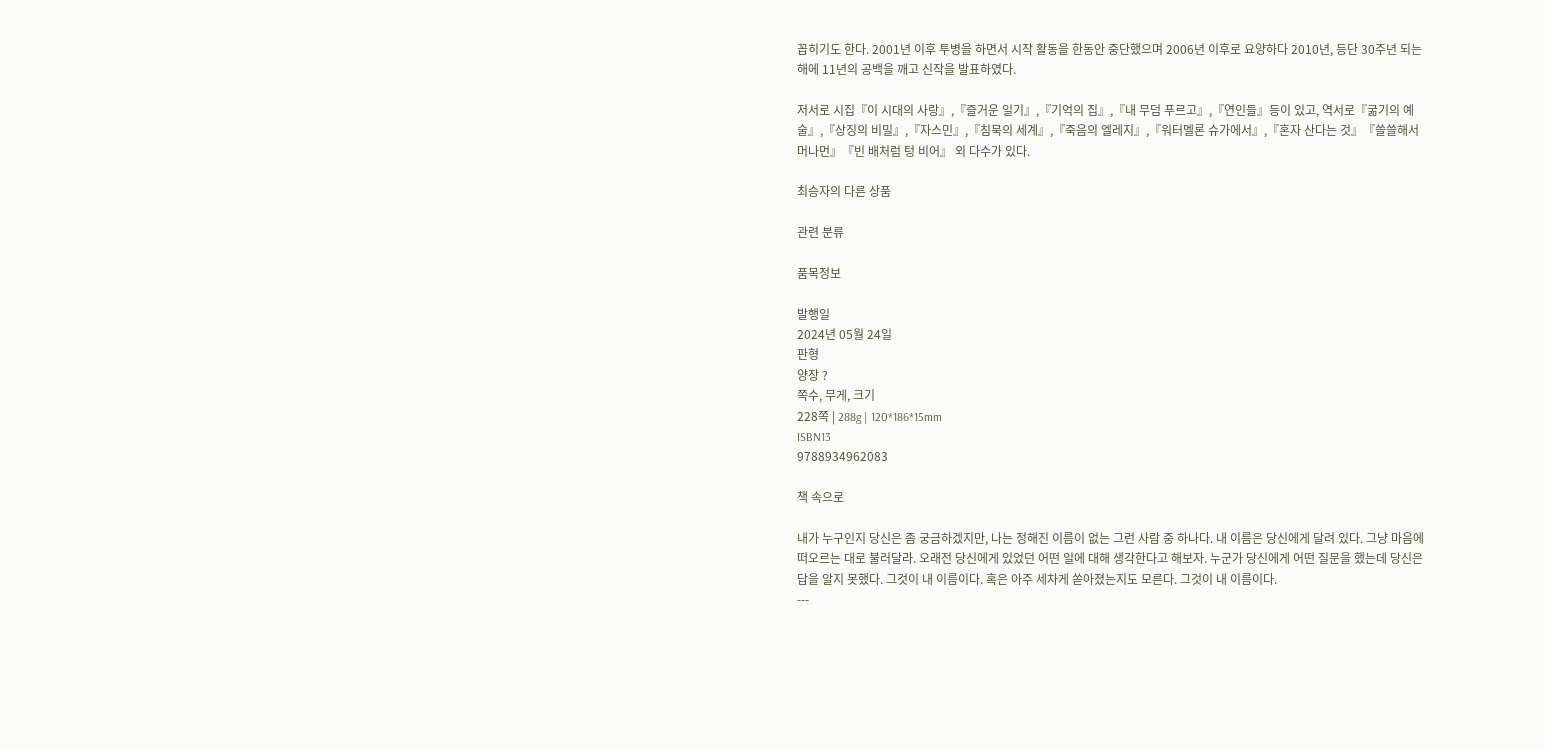꼽히기도 한다. 2001년 이후 투병을 하면서 시작 활동을 한동안 중단했으며 2006년 이후로 요양하다 2010년, 등단 30주년 되는 해에 11년의 공백을 깨고 신작을 발표하였다.

저서로 시집『이 시대의 사랑』,『즐거운 일기』,『기억의 집』,『내 무덤 푸르고』,『연인들』등이 있고, 역서로『굶기의 예술』,『상징의 비밀』,『자스민』,『침묵의 세계』,『죽음의 엘레지』,『워터멜론 슈가에서』,『혼자 산다는 것』『쓸쓸해서 머나먼』『빈 배처럼 텅 비어』 외 다수가 있다.

최승자의 다른 상품

관련 분류

품목정보

발행일
2024년 05월 24일
판형
양장 ?
쪽수, 무게, 크기
228쪽 | 288g | 120*186*15mm
ISBN13
9788934962083

책 속으로

내가 누구인지 당신은 좀 궁금하겠지만, 나는 정해진 이름이 없는 그런 사람 중 하나다. 내 이름은 당신에게 달려 있다. 그냥 마음에 떠오르는 대로 불러달라. 오래전 당신에게 있었던 어떤 일에 대해 생각한다고 해보자. 누군가 당신에게 어떤 질문을 했는데 당신은 답을 알지 못했다. 그것이 내 이름이다. 혹은 아주 세차게 쏟아졌는지도 모른다. 그것이 내 이름이다.
---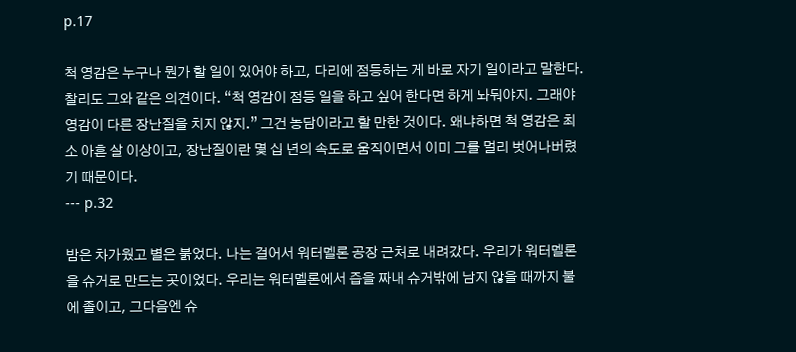p.17

척 영감은 누구나 뭔가 할 일이 있어야 하고, 다리에 점등하는 게 바로 자기 일이라고 말한다. 찰리도 그와 같은 의견이다. “척 영감이 점등 일을 하고 싶어 한다면 하게 놔둬야지. 그래야 영감이 다른 장난질을 치지 않지.” 그건 농담이라고 할 만한 것이다. 왜냐하면 척 영감은 최소 아흔 살 이상이고, 장난질이란 몇 십 년의 속도로 움직이면서 이미 그를 멀리 벗어나버렸기 때문이다.
--- p.32

밤은 차가웠고 별은 붉었다. 나는 걸어서 워터멜론 공장 근처로 내려갔다. 우리가 워터멜론을 슈거로 만드는 곳이었다. 우리는 워터멜론에서 즙을 짜내 슈거밖에 남지 않을 때까지 불에 졸이고, 그다음엔 슈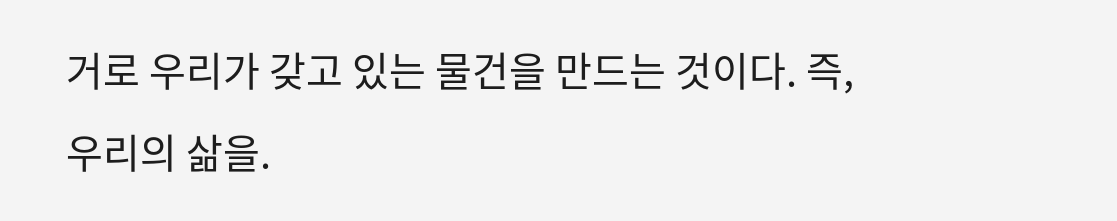거로 우리가 갖고 있는 물건을 만드는 것이다. 즉, 우리의 삶을.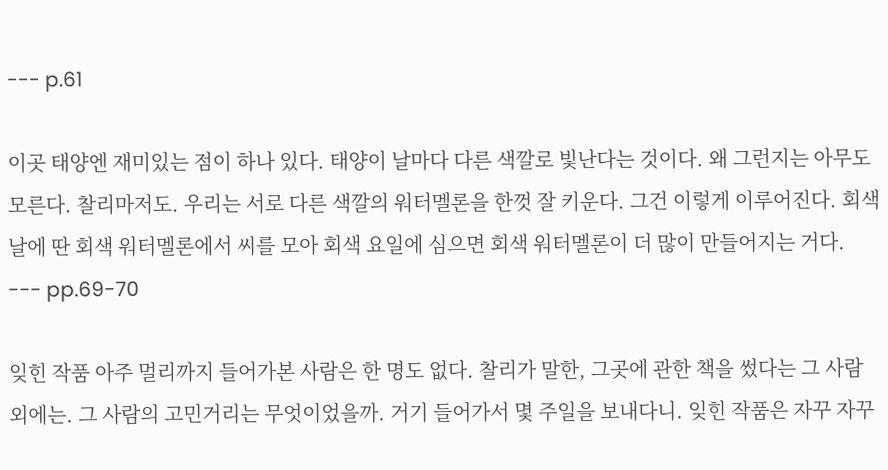--- p.61

이곳 태양엔 재미있는 점이 하나 있다. 태양이 날마다 다른 색깔로 빛난다는 것이다. 왜 그런지는 아무도 모른다. 찰리마저도. 우리는 서로 다른 색깔의 워터멜론을 한껏 잘 키운다. 그건 이렇게 이루어진다. 회색 날에 딴 회색 워터멜론에서 씨를 모아 회색 요일에 심으면 회색 워터멜론이 더 많이 만들어지는 거다.
--- pp.69-70

잊힌 작품 아주 멀리까지 들어가본 사람은 한 명도 없다. 찰리가 말한, 그곳에 관한 책을 썼다는 그 사람 외에는. 그 사람의 고민거리는 무엇이었을까. 거기 들어가서 몇 주일을 보내다니. 잊힌 작품은 자꾸 자꾸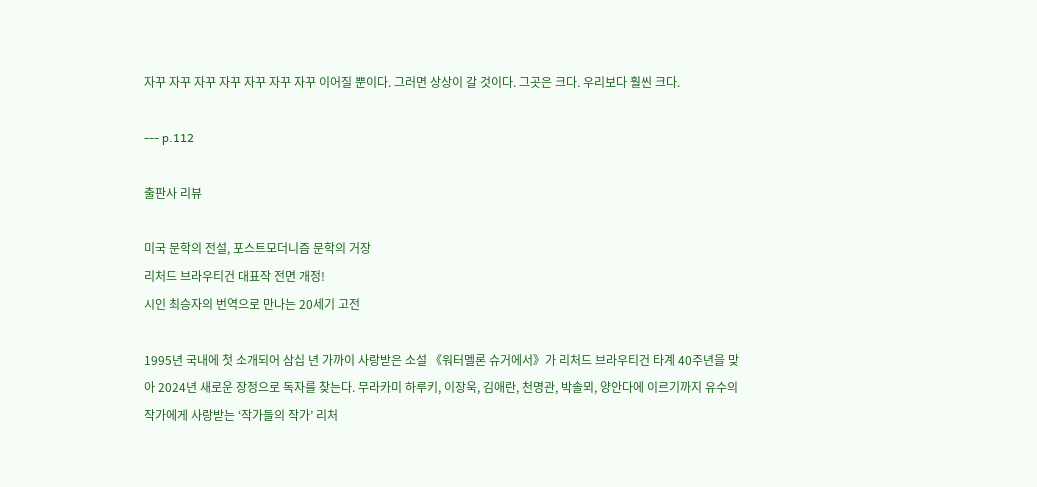자꾸 자꾸 자꾸 자꾸 자꾸 자꾸 자꾸 이어질 뿐이다. 그러면 상상이 갈 것이다. 그곳은 크다. 우리보다 훨씬 크다.

--- p.112

출판사 리뷰

미국 문학의 전설, 포스트모더니즘 문학의 거장
리처드 브라우티건 대표작 전면 개정!
시인 최승자의 번역으로 만나는 20세기 고전

1995년 국내에 첫 소개되어 삼십 년 가까이 사랑받은 소설 《워터멜론 슈거에서》가 리처드 브라우티건 타계 40주년을 맞아 2024년 새로운 장정으로 독자를 찾는다. 무라카미 하루키, 이장욱, 김애란, 천명관, 박솔뫼, 양안다에 이르기까지 유수의 작가에게 사랑받는 ‘작가들의 작가’ 리처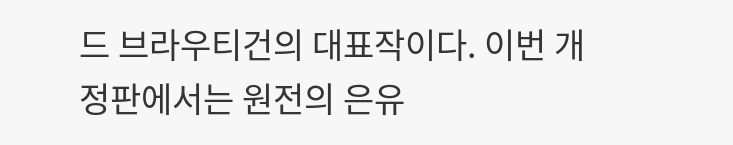드 브라우티건의 대표작이다. 이번 개정판에서는 원전의 은유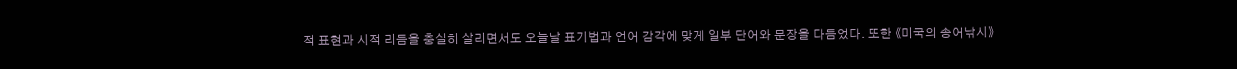적 표현과 시적 리듬을 충실히 살리면서도 오늘날 표기법과 언어 감각에 맞게 일부 단어와 문장을 다듬었다. 또한 《미국의 송어낚시》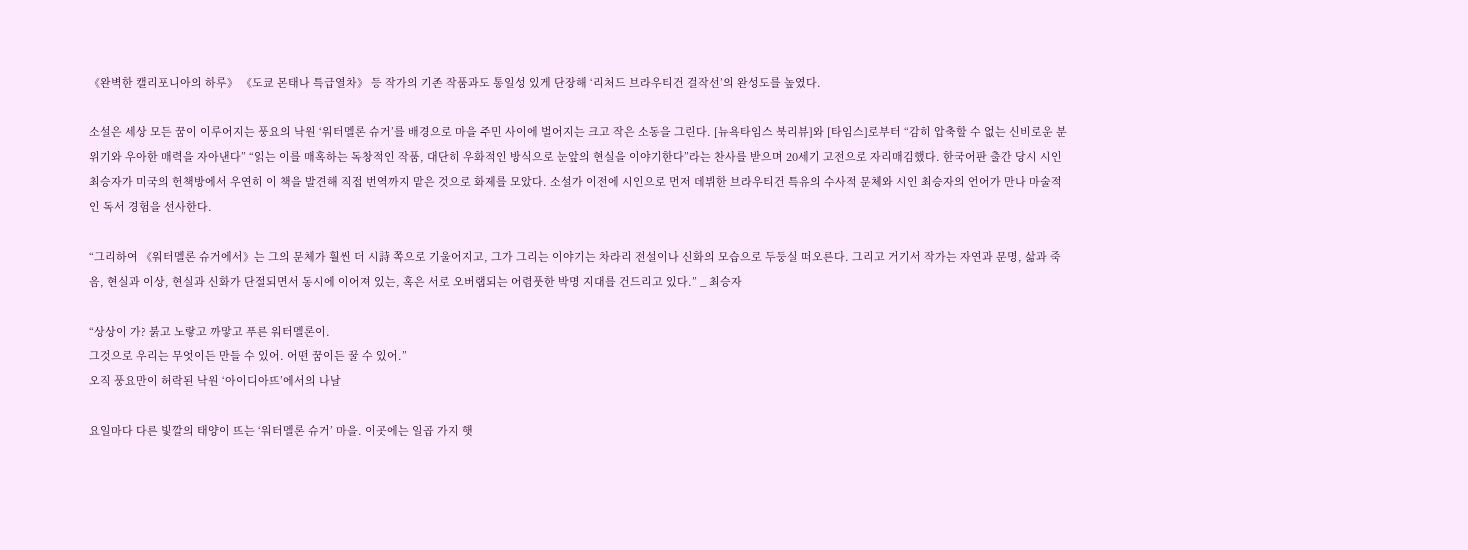《완벽한 캘리포니아의 하루》 《도쿄 몬태나 특급열차》 등 작가의 기존 작품과도 통일성 있게 단장해 ‘리처드 브라우티건 걸작선’의 완성도를 높였다.

소설은 세상 모든 꿈이 이루어지는 풍요의 낙원 ‘워터멜론 슈거’를 배경으로 마을 주민 사이에 벌어지는 크고 작은 소동을 그린다. [뉴욕타임스 북리뷰]와 [타임스]로부터 “감히 압축할 수 없는 신비로운 분위기와 우아한 매력을 자아낸다” “읽는 이를 매혹하는 독창적인 작품, 대단히 우화적인 방식으로 눈앞의 현실을 이야기한다”라는 찬사를 받으며 20세기 고전으로 자리매김했다. 한국어판 출간 당시 시인 최승자가 미국의 헌책방에서 우연히 이 책을 발견해 직접 번역까지 맡은 것으로 화제를 모았다. 소설가 이전에 시인으로 먼저 데뷔한 브라우티건 특유의 수사적 문체와 시인 최승자의 언어가 만나 마술적인 독서 경험을 선사한다.

“그리하여 《워터멜론 슈거에서》는 그의 문체가 훨씬 더 시詩 쪽으로 기울어지고, 그가 그리는 이야기는 차라리 전설이나 신화의 모습으로 두둥실 떠오른다. 그리고 거기서 작가는 자연과 문명, 삶과 죽음, 현실과 이상, 현실과 신화가 단절되면서 동시에 이어져 있는, 혹은 서로 오버랩되는 어렴풋한 박명 지대를 건드리고 있다.” _ 최승자

“상상이 가? 붉고 노랗고 까맣고 푸른 워터멜론이.
그것으로 우리는 무엇이든 만들 수 있어. 어떤 꿈이든 꿀 수 있어.”
오직 풍요만이 허락된 낙원 ‘아이디아뜨’에서의 나날

요일마다 다른 빛깔의 태양이 뜨는 ‘워터멜론 슈거’ 마을. 이곳에는 일곱 가지 햇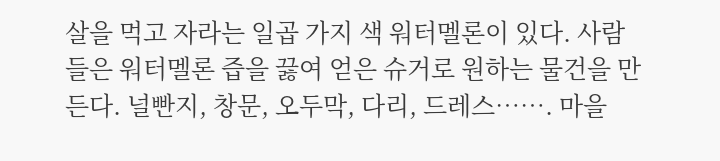살을 먹고 자라는 일곱 가지 색 워터멜론이 있다. 사람들은 워터멜론 즙을 끓여 얻은 슈거로 원하는 물건을 만든다. 널빤지, 창문, 오두막, 다리, 드레스……. 마을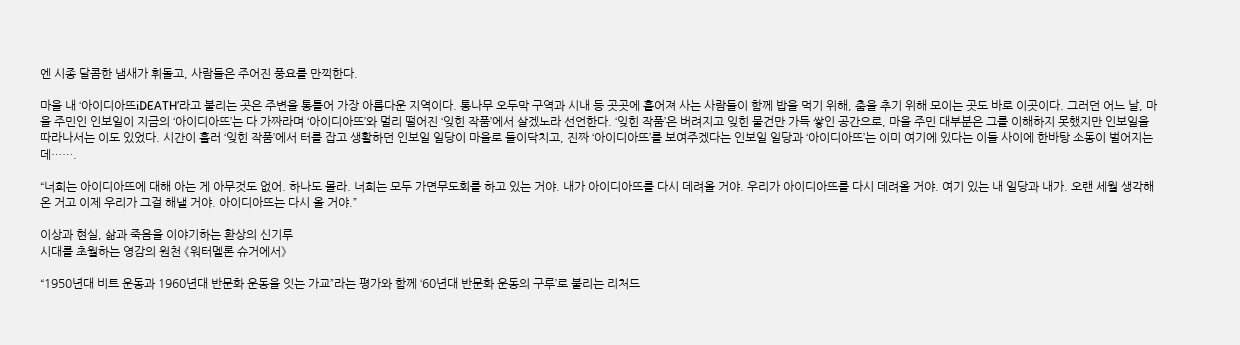엔 시종 달콤한 냄새가 휘돌고, 사람들은 주어진 풍요를 만끽한다.

마을 내 ‘아이디아뜨iDEATH’라고 불리는 곳은 주변을 통틀어 가장 아름다운 지역이다. 통나무 오두막 구역과 시내 등 곳곳에 흩어져 사는 사람들이 함께 밥을 먹기 위해, 춤을 추기 위해 모이는 곳도 바로 이곳이다. 그러던 어느 날, 마을 주민인 인보일이 지금의 ‘아이디아뜨’는 다 가짜라며 ‘아이디아뜨’와 멀리 떨어진 ‘잊힌 작품’에서 살겠노라 선언한다. ‘잊힌 작품’은 버려지고 잊힌 물건만 가득 쌓인 공간으로, 마을 주민 대부분은 그를 이해하지 못했지만 인보일을 따라나서는 이도 있었다. 시간이 흘러 ‘잊힌 작품’에서 터를 잡고 생활하던 인보일 일당이 마을로 들이닥치고, 진짜 ‘아이디아뜨’를 보여주겠다는 인보일 일당과 ‘아이디아뜨’는 이미 여기에 있다는 이들 사이에 한바탕 소동이 벌어지는데…….

“너희는 아이디아뜨에 대해 아는 게 아무것도 없어. 하나도 몰라. 너희는 모두 가면무도회를 하고 있는 거야. 내가 아이디아뜨를 다시 데려올 거야. 우리가 아이디아뜨를 다시 데려올 거야. 여기 있는 내 일당과 내가. 오랜 세월 생각해온 거고 이제 우리가 그걸 해낼 거야. 아이디아뜨는 다시 올 거야.”

이상과 현실, 삶과 죽음을 이야기하는 환상의 신기루
시대를 초월하는 영감의 원천 《워터멜론 슈거에서》

“1950년대 비트 운동과 1960년대 반문화 운동을 잇는 가교”라는 평가와 함께 ‘60년대 반문화 운동의 구루’로 불리는 리처드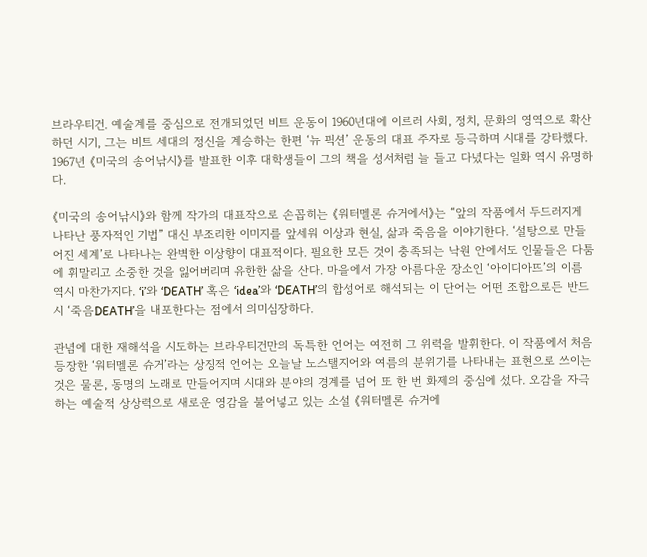브라우티건. 예술계를 중심으로 전개되었던 비트 운동이 1960년대에 이르러 사회, 정치, 문화의 영역으로 확산하던 시기, 그는 비트 세대의 정신을 계승하는 한편 ‘뉴 픽션’ 운동의 대표 주자로 등극하며 시대를 강타했다. 1967년 《미국의 송어낚시》를 발표한 이후 대학생들이 그의 책을 성서처럼 늘 들고 다녔다는 일화 역시 유명하다.

《미국의 송어낚시》와 함께 작가의 대표작으로 손꼽히는 《워터멜론 슈거에서》는 “앞의 작품에서 두드러지게 나타난 풍자적인 기법” 대신 부조리한 이미지를 앞세워 이상과 현실, 삶과 죽음을 이야기한다. ‘설탕으로 만들어진 세계’로 나타나는 완벽한 이상향이 대표적이다. 필요한 모든 것이 충족되는 낙원 안에서도 인물들은 다툼에 휘말리고 소중한 것을 잃어버리며 유한한 삶을 산다. 마을에서 가장 아름다운 장소인 ‘아이디아뜨’의 이름 역시 마찬가지다. ‘i’와 ‘DEATH’ 혹은 ‘idea’와 ‘DEATH’의 합성어로 해석되는 이 단어는 어떤 조합으로든 반드시 ‘죽음DEATH’을 내포한다는 점에서 의미심장하다.

관념에 대한 재해석을 시도하는 브라우티건만의 독특한 언어는 여전히 그 위력을 발휘한다. 이 작품에서 처음 등장한 ‘워터멜론 슈거’라는 상징적 언어는 오늘날 노스탤지어와 여름의 분위기를 나타내는 표현으로 쓰이는 것은 물론, 동명의 노래로 만들어지며 시대와 분야의 경계를 넘어 또 한 번 화제의 중심에 섰다. 오감을 자극하는 예술적 상상력으로 새로운 영감을 불어넣고 있는 소설 《워터멜론 슈거에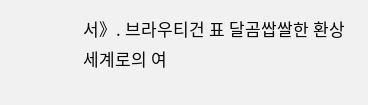서》. 브라우티건 표 달곰쌉쌀한 환상 세계로의 여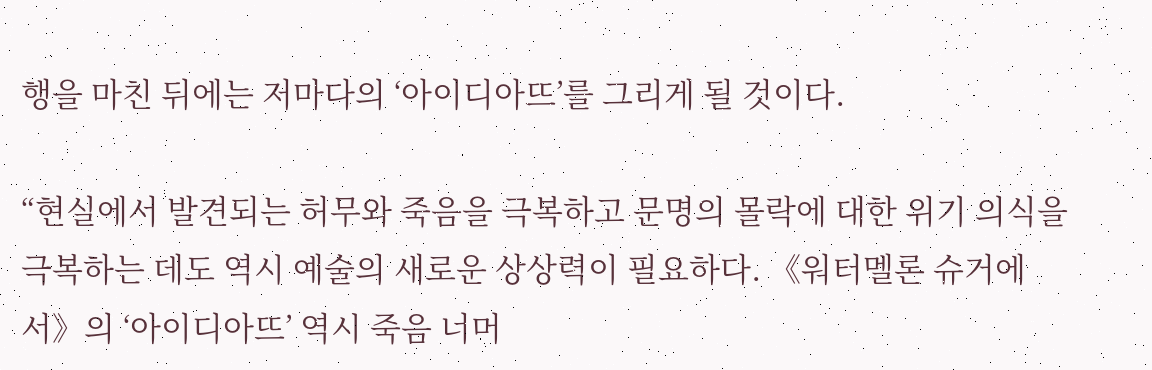행을 마친 뒤에는 저마다의 ‘아이디아뜨’를 그리게 될 것이다.

“현실에서 발견되는 허무와 죽음을 극복하고 문명의 몰락에 대한 위기 의식을 극복하는 데도 역시 예술의 새로운 상상력이 필요하다. 《워터멜론 슈거에서》의 ‘아이디아뜨’ 역시 죽음 너머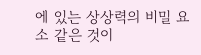에 있는 상상력의 비밀 요소 같은 것이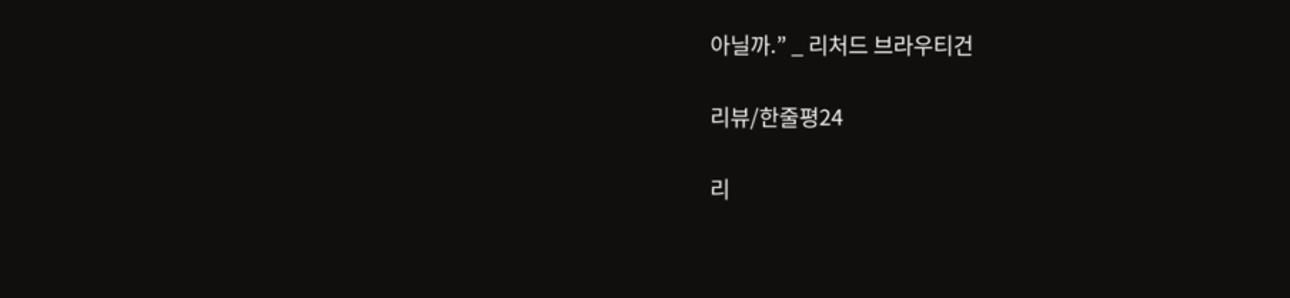아닐까.” _ 리처드 브라우티건

리뷰/한줄평24

리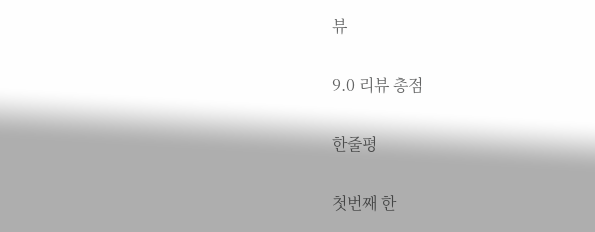뷰

9.0 리뷰 총점

한줄평

첫번째 한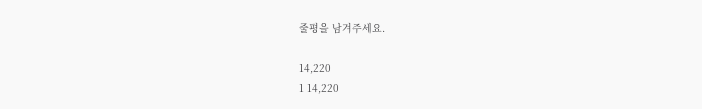줄평을 남겨주세요.

14,220
1 14,220